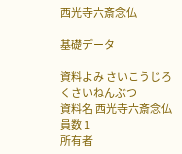西光寺六斎念仏

基礎データ

資料よみ さいこうじろくさいねんぶつ
資料名 西光寺六斎念仏
員数 1
所有者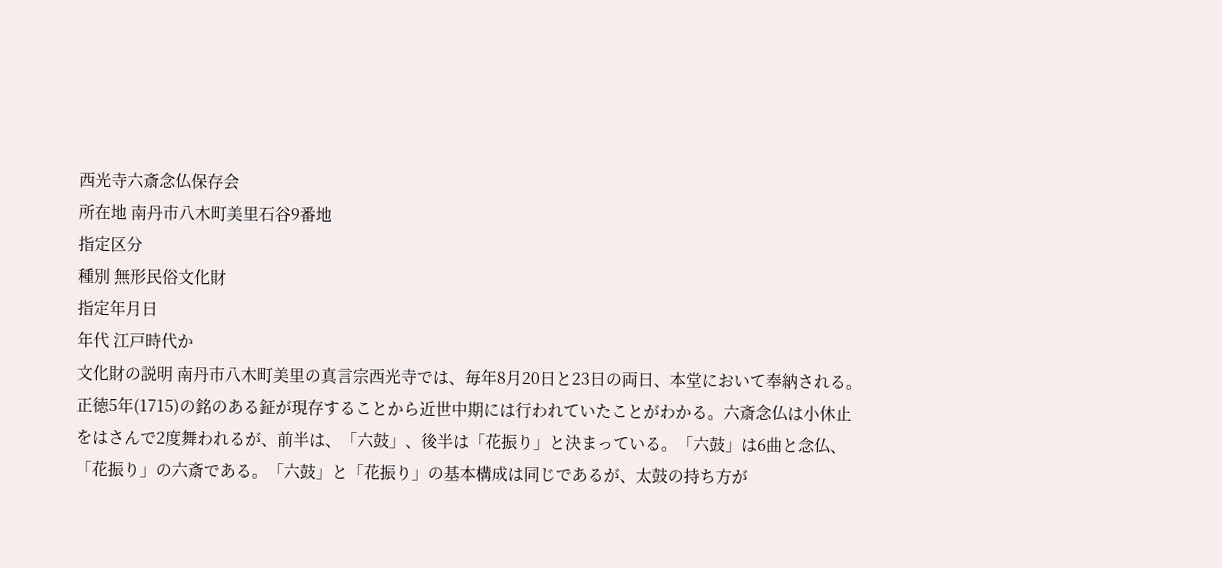西光寺六斎念仏保存会
所在地 南丹市八木町美里石谷9番地
指定区分
種別 無形民俗文化財
指定年月日
年代 江戸時代か
文化財の説明 南丹市八木町美里の真言宗西光寺では、毎年8月20日と23日の両日、本堂において奉納される。正徳5年(1715)の銘のある鉦が現存することから近世中期には行われていたことがわかる。六斎念仏は小休止をはさんで2度舞われるが、前半は、「六鼓」、後半は「花振り」と決まっている。「六鼓」は6曲と念仏、「花振り」の六斎である。「六鼓」と「花振り」の基本構成は同じであるが、太鼓の持ち方が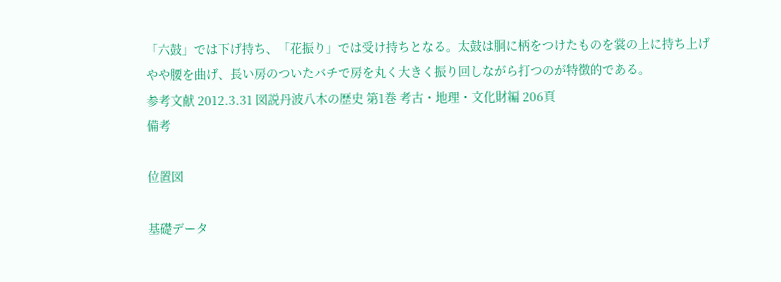「六鼓」では下げ持ち、「花振り」では受け持ちとなる。太鼓は胴に柄をつけたものを裳の上に持ち上げやや腰を曲げ、長い房のついたバチで房を丸く大きく振り回しながら打つのが特徴的である。
参考文献 2012.3.31 図説丹波八木の歴史 第1巻 考古・地理・文化財編 206頁
備考

位置図

基礎データ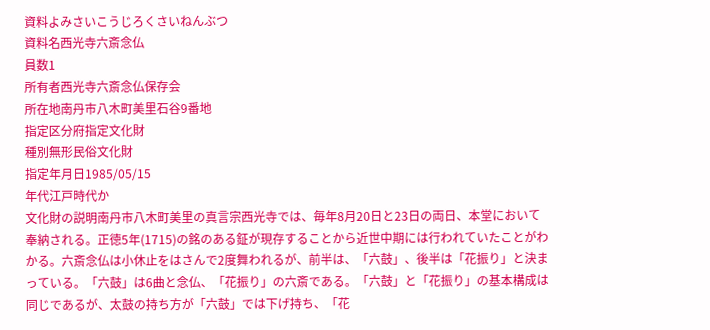資料よみさいこうじろくさいねんぶつ
資料名西光寺六斎念仏
員数1
所有者西光寺六斎念仏保存会
所在地南丹市八木町美里石谷9番地
指定区分府指定文化財
種別無形民俗文化財
指定年月日1985/05/15
年代江戸時代か
文化財の説明南丹市八木町美里の真言宗西光寺では、毎年8月20日と23日の両日、本堂において奉納される。正徳5年(1715)の銘のある鉦が現存することから近世中期には行われていたことがわかる。六斎念仏は小休止をはさんで2度舞われるが、前半は、「六鼓」、後半は「花振り」と決まっている。「六鼓」は6曲と念仏、「花振り」の六斎である。「六鼓」と「花振り」の基本構成は同じであるが、太鼓の持ち方が「六鼓」では下げ持ち、「花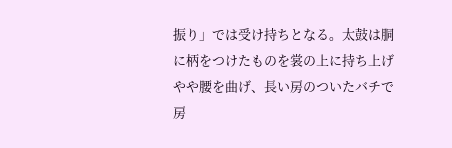振り」では受け持ちとなる。太鼓は胴に柄をつけたものを裳の上に持ち上げやや腰を曲げ、長い房のついたバチで房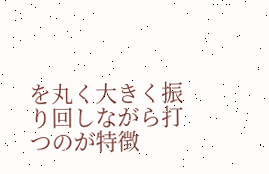を丸く大きく振り回しながら打つのが特徴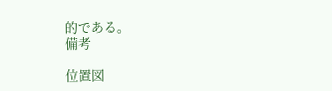的である。
備考

位置図